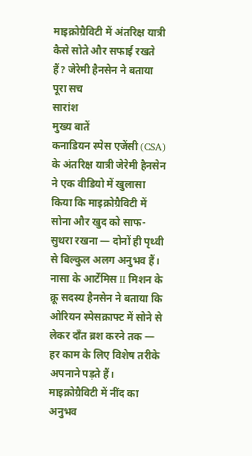माइक्रोग्रैविटी में अंतरिक्ष यात्री कैसे सोते और सफाई रखते हैं? जेरेमी हैनसेन ने बताया पूरा सच
सारांश
मुख्य बातें
कनाडियन स्पेस एजेंसी (CSA) के अंतरिक्ष यात्री जेरेमी हैनसेन ने एक वीडियो में खुलासा किया कि माइक्रोग्रैविटी में सोना और खुद को साफ-सुथरा रखना — दोनों ही पृथ्वी से बिल्कुल अलग अनुभव हैं। नासा के आर्टेमिस II मिशन के क्रू सदस्य हैनसेन ने बताया कि ओरियन स्पेसक्राफ्ट में सोने से लेकर दाँत ब्रश करने तक — हर काम के लिए विशेष तरीके अपनाने पड़ते हैं।
माइक्रोग्रैविटी में नींद का अनुभव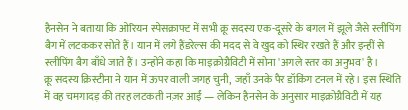हैनसेन ने बताया कि ओरियन स्पेसक्राफ्ट में सभी क्रू सदस्य एक-दूसरे के बगल में झूले जैसे स्लीपिंग बैग में लटककर सोते हैं। यान में लगे हैंडरेल्स की मदद से वे खुद को स्थिर रखते हैं और इन्हीं से स्लीपिंग बैग बाँधे जाते हैं। उन्होंने कहा कि माइक्रोग्रैविटी में सोना 'अगले स्तर का अनुभव' है।
क्रू सदस्य क्रिस्टीना ने यान में ऊपर वाली जगह चुनी, जहाँ उनके पैर डॉकिंग टनल में रहे। इस स्थिति में वह चमगादड़ की तरह लटकती नज़र आईं — लेकिन हैनसेन के अनुसार माइक्रोग्रैविटी में यह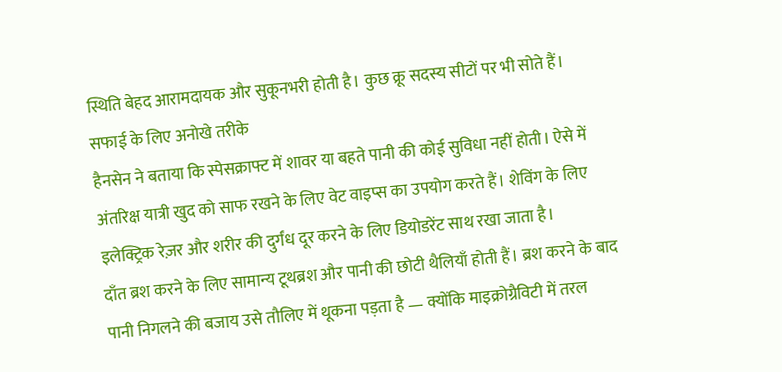स्थिति बेहद आरामदायक और सुकूनभरी होती है। कुछ क्रू सदस्य सीटों पर भी सोते हैं।
सफाई के लिए अनोखे तरीके
हैनसेन ने बताया कि स्पेसक्राफ्ट में शावर या बहते पानी की कोई सुविधा नहीं होती। ऐसे में अंतरिक्ष यात्री खुद को साफ रखने के लिए वेट वाइप्स का उपयोग करते हैं। शेविंग के लिए इलेक्ट्रिक रेज़र और शरीर की दुर्गंध दूर करने के लिए डियोडरेंट साथ रखा जाता है।
दाँत ब्रश करने के लिए सामान्य टूथब्रश और पानी की छोटी थैलियाँ होती हैं। ब्रश करने के बाद पानी निगलने की बजाय उसे तौलिए में थूकना पड़ता है — क्योंकि माइक्रोग्रैविटी में तरल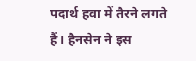पदार्थ हवा में तैरने लगते हैं। हैनसेन ने इस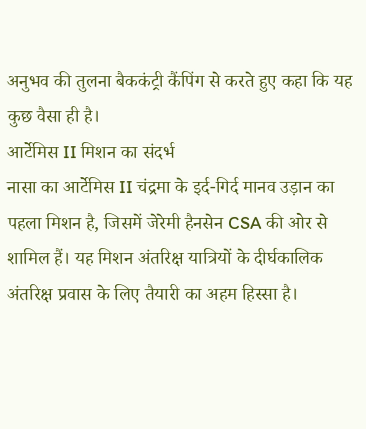अनुभव की तुलना बैककंट्री कैंपिंग से करते हुए कहा कि यह कुछ वैसा ही है।
आर्टेमिस II मिशन का संदर्भ
नासा का आर्टेमिस II चंद्रमा के इर्द-गिर्द मानव उड़ान का पहला मिशन है, जिसमें जेरेमी हैनसेन CSA की ओर से शामिल हैं। यह मिशन अंतरिक्ष यात्रियों के दीर्घकालिक अंतरिक्ष प्रवास के लिए तैयारी का अहम हिस्सा है।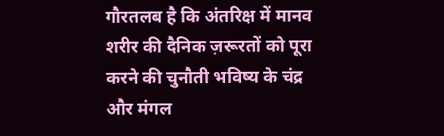गौरतलब है कि अंतरिक्ष में मानव शरीर की दैनिक ज़रूरतों को पूरा करने की चुनौती भविष्य के चंद्र और मंगल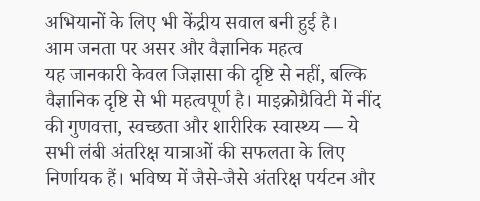अभियानों के लिए भी केंद्रीय सवाल बनी हुई है।
आम जनता पर असर और वैज्ञानिक महत्व
यह जानकारी केवल जिज्ञासा की दृष्टि से नहीं, बल्कि वैज्ञानिक दृष्टि से भी महत्वपूर्ण है। माइक्रोग्रैविटी में नींद की गुणवत्ता, स्वच्छता और शारीरिक स्वास्थ्य — ये सभी लंबी अंतरिक्ष यात्राओं की सफलता के लिए निर्णायक हैं। भविष्य में जैसे-जैसे अंतरिक्ष पर्यटन और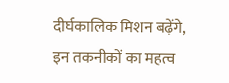दीर्घकालिक मिशन बढ़ेंगे, इन तकनीकों का महत्व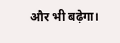और भी बढ़ेगा।